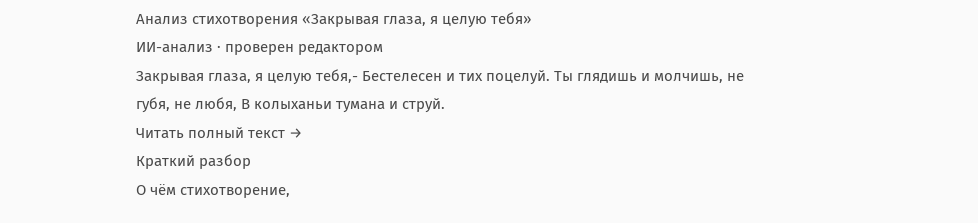Анализ стихотворения «Закрывая глаза, я целую тебя»
ИИ-анализ · проверен редактором
Закрывая глаза, я целую тебя,- Бестелесен и тих поцелуй. Ты глядишь и молчишь, не губя, не любя, В колыханьи тумана и струй.
Читать полный текст →
Краткий разбор
О чём стихотворение,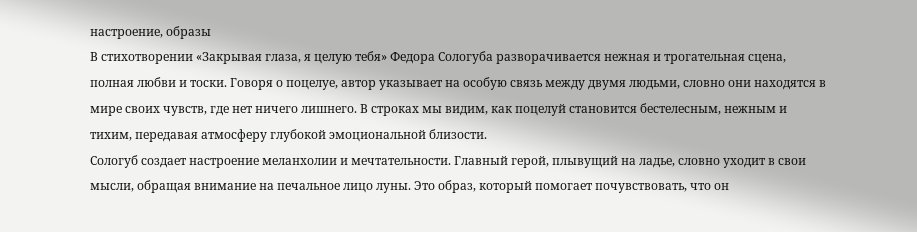настроение, образы
В стихотворении «Закрывая глаза, я целую тебя» Федора Сологуба разворачивается нежная и трогательная сцена, полная любви и тоски. Говоря о поцелуе, автор указывает на особую связь между двумя людьми, словно они находятся в мире своих чувств, где нет ничего лишнего. В строках мы видим, как поцелуй становится бестелесным, нежным и тихим, передавая атмосферу глубокой эмоциональной близости.
Сологуб создает настроение меланхолии и мечтательности. Главный герой, плывущий на ладье, словно уходит в свои мысли, обращая внимание на печальное лицо луны. Это образ, который помогает почувствовать, что он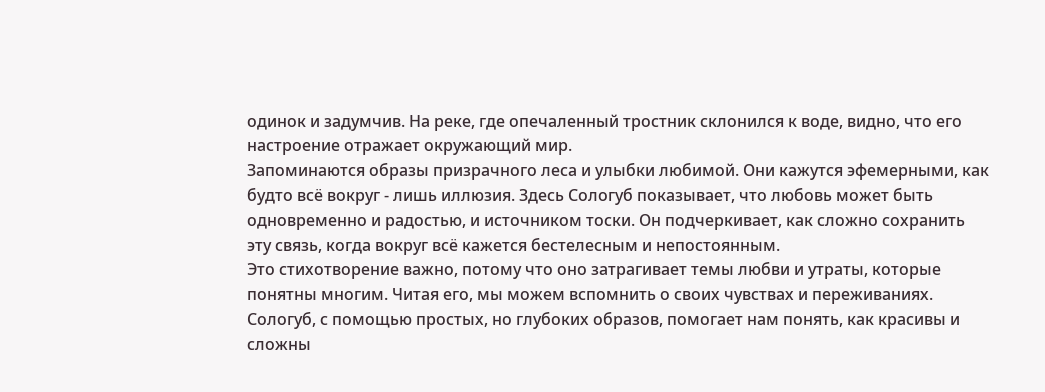одинок и задумчив. На реке, где опечаленный тростник склонился к воде, видно, что его настроение отражает окружающий мир.
Запоминаются образы призрачного леса и улыбки любимой. Они кажутся эфемерными, как будто всё вокруг - лишь иллюзия. Здесь Сологуб показывает, что любовь может быть одновременно и радостью, и источником тоски. Он подчеркивает, как сложно сохранить эту связь, когда вокруг всё кажется бестелесным и непостоянным.
Это стихотворение важно, потому что оно затрагивает темы любви и утраты, которые понятны многим. Читая его, мы можем вспомнить о своих чувствах и переживаниях. Сологуб, с помощью простых, но глубоких образов, помогает нам понять, как красивы и сложны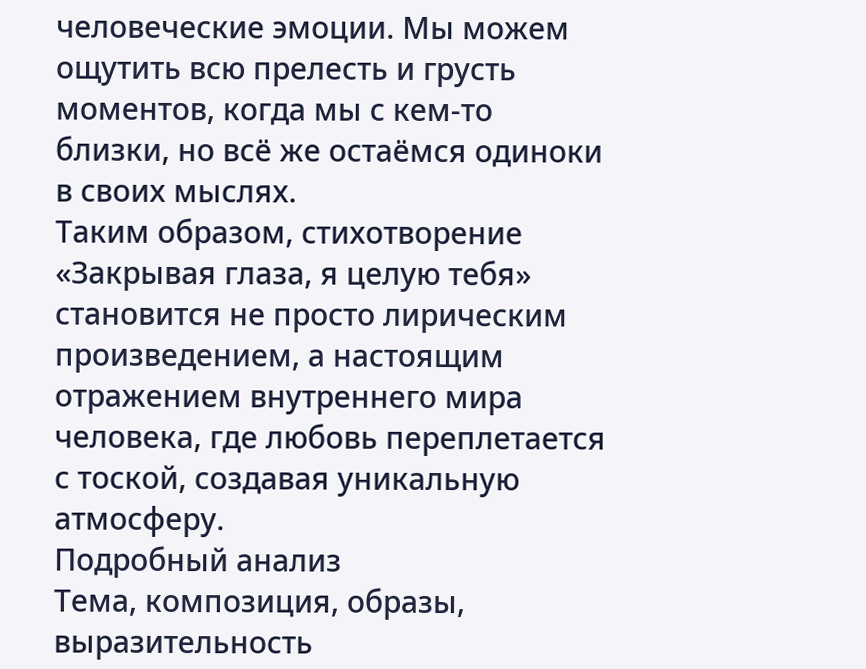человеческие эмоции. Мы можем ощутить всю прелесть и грусть моментов, когда мы с кем-то близки, но всё же остаёмся одиноки в своих мыслях.
Таким образом, стихотворение «Закрывая глаза, я целую тебя» становится не просто лирическим произведением, а настоящим отражением внутреннего мира человека, где любовь переплетается с тоской, создавая уникальную атмосферу.
Подробный анализ
Тема, композиция, образы, выразительность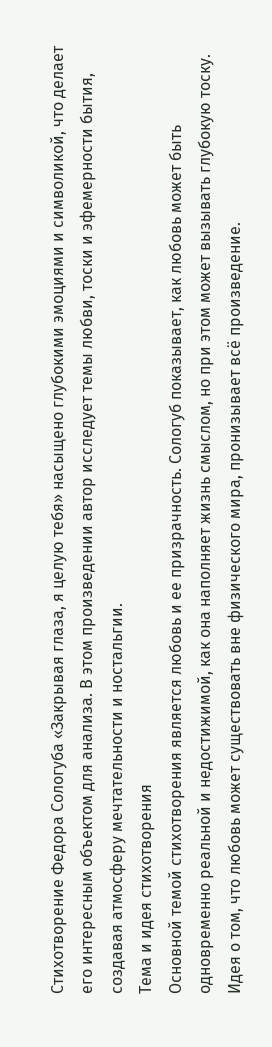Стихотворение Федора Сологуба «Закрывая глаза, я целую тебя» насыщено глубокими эмоциями и символикой, что делает его интересным объектом для анализа. В этом произведении автор исследует темы любви, тоски и эфемерности бытия, создавая атмосферу мечтательности и ностальгии.
Тема и идея стихотворения
Основной темой стихотворения является любовь и ее призрачность. Сологуб показывает, как любовь может быть одновременно реальной и недостижимой, как она наполняет жизнь смыслом, но при этом может вызывать глубокую тоску. Идея о том, что любовь может существовать вне физического мира, пронизывает всё произведение.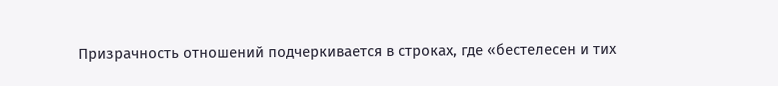Призрачность отношений подчеркивается в строках, где «бестелесен и тих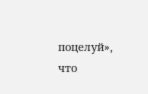поцелуй», что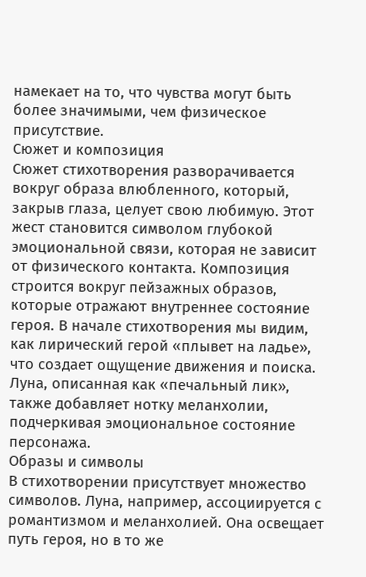намекает на то, что чувства могут быть более значимыми, чем физическое присутствие.
Сюжет и композиция
Сюжет стихотворения разворачивается вокруг образа влюбленного, который, закрыв глаза, целует свою любимую. Этот жест становится символом глубокой эмоциональной связи, которая не зависит от физического контакта. Композиция строится вокруг пейзажных образов, которые отражают внутреннее состояние героя. В начале стихотворения мы видим, как лирический герой «плывет на ладье», что создает ощущение движения и поиска. Луна, описанная как «печальный лик», также добавляет нотку меланхолии, подчеркивая эмоциональное состояние персонажа.
Образы и символы
В стихотворении присутствует множество символов. Луна, например, ассоциируется с романтизмом и меланхолией. Она освещает путь героя, но в то же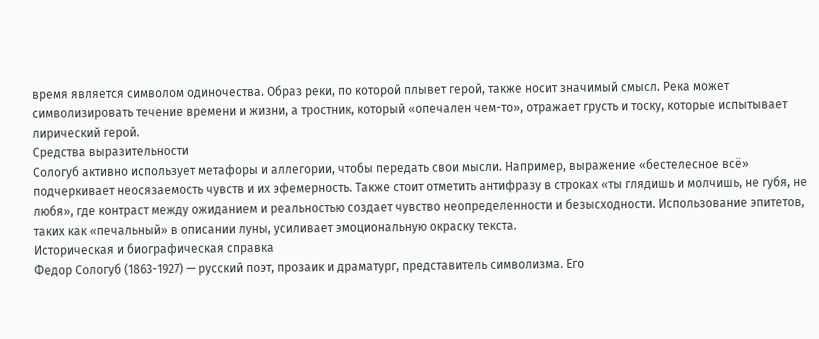время является символом одиночества. Образ реки, по которой плывет герой, также носит значимый смысл. Река может символизировать течение времени и жизни, а тростник, который «опечален чем-то», отражает грусть и тоску, которые испытывает лирический герой.
Средства выразительности
Сологуб активно использует метафоры и аллегории, чтобы передать свои мысли. Например, выражение «бестелесное всё» подчеркивает неосязаемость чувств и их эфемерность. Также стоит отметить антифразу в строках «ты глядишь и молчишь, не губя, не любя», где контраст между ожиданием и реальностью создает чувство неопределенности и безысходности. Использование эпитетов, таких как «печальный» в описании луны, усиливает эмоциональную окраску текста.
Историческая и биографическая справка
Федор Сологуб (1863-1927) — русский поэт, прозаик и драматург, представитель символизма. Его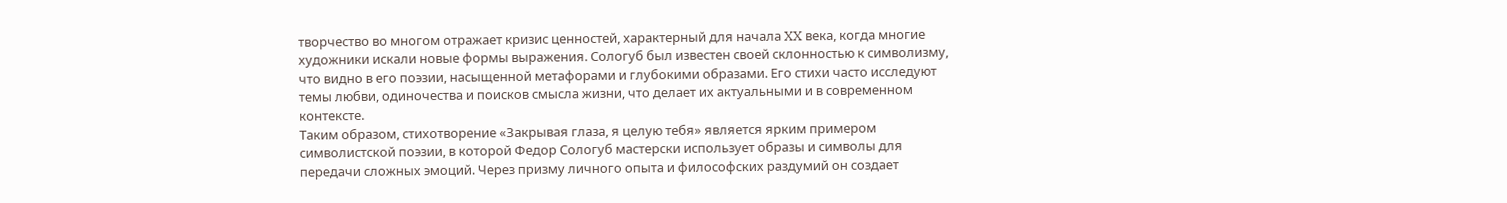творчество во многом отражает кризис ценностей, характерный для начала XX века, когда многие художники искали новые формы выражения. Сологуб был известен своей склонностью к символизму, что видно в его поэзии, насыщенной метафорами и глубокими образами. Его стихи часто исследуют темы любви, одиночества и поисков смысла жизни, что делает их актуальными и в современном контексте.
Таким образом, стихотворение «Закрывая глаза, я целую тебя» является ярким примером символистской поэзии, в которой Федор Сологуб мастерски использует образы и символы для передачи сложных эмоций. Через призму личного опыта и философских раздумий он создает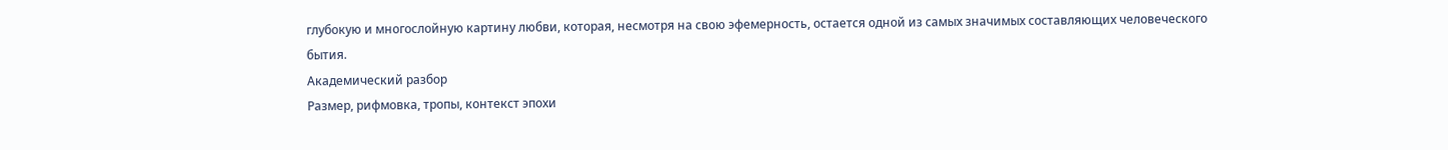глубокую и многослойную картину любви, которая, несмотря на свою эфемерность, остается одной из самых значимых составляющих человеческого бытия.
Академический разбор
Размер, рифмовка, тропы, контекст эпохи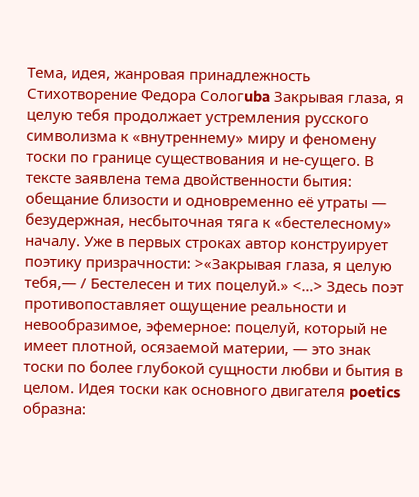Тема, идея, жанровая принадлежность
Стихотворение Федора Сологuba Закрывая глаза, я целую тебя продолжает устремления русского символизма к «внутреннему» миру и феномену тоски по границе существования и не-сущего. В тексте заявлена тема двойственности бытия: обещание близости и одновременно её утраты — безудержная, несбыточная тяга к «бестелесному» началу. Уже в первых строках автор конструирует поэтику призрачности: >«Закрывая глаза, я целую тебя,— / Бестелесен и тих поцелуй.» <…> Здесь поэт противопоставляет ощущение реальности и невообразимое, эфемерное: поцелуй, который не имеет плотной, осязаемой материи, — это знак тоски по более глубокой сущности любви и бытия в целом. Идея тоски как основного двигателя poetics образна: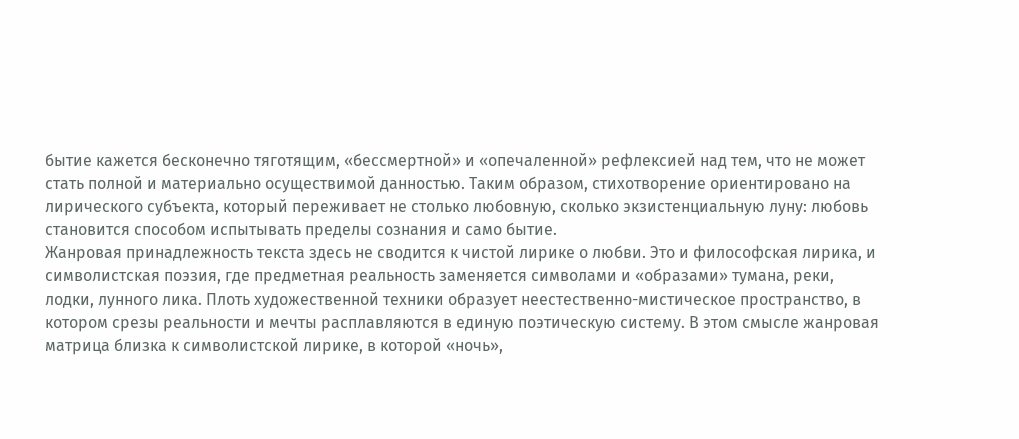бытие кажется бесконечно тяготящим, «бессмертной» и «опечаленной» рефлексией над тем, что не может стать полной и материально осуществимой данностью. Таким образом, стихотворение ориентировано на лирического субъекта, который переживает не столько любовную, сколько экзистенциальную луну: любовь становится способом испытывать пределы сознания и само бытие.
Жанровая принадлежность текста здесь не сводится к чистой лирике о любви. Это и философская лирика, и символистская поэзия, где предметная реальность заменяется символами и «образами» тумана, реки, лодки, лунного ликa. Плоть художественной техники образует неестественно-мистическое пространство, в котором срезы реальности и мечты расплавляются в единую поэтическую систему. В этом смысле жанровая матрица близка к символистской лирике, в которой «ночь»,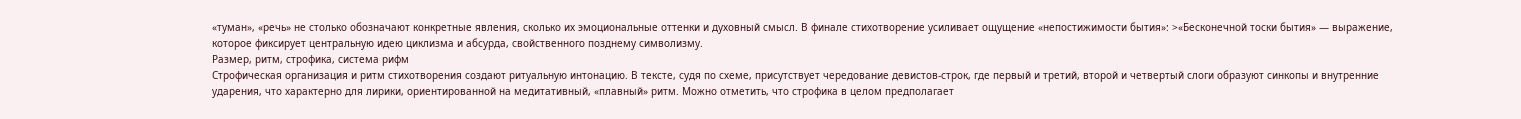«туман», «речь» не столько обозначают конкретные явления, сколько их эмоциональные оттенки и духовный смысл. В финале стихотворение усиливает ощущение «непостижимости бытия»: >«Бесконечной тоски бытия» — выражение, которое фиксирует центральную идею циклизма и абсурда, свойственного позднему символизму.
Размер, ритм, строфика, система рифм
Строфическая организация и ритм стихотворения создают ритуальную интонацию. В тексте, судя по схеме, присутствует чередование девистов-строк, где первый и третий, второй и четвертый слоги образуют синкопы и внутренние ударения, что характерно для лирики, ориентированной на медитативный, «плавный» ритм. Можно отметить, что строфика в целом предполагает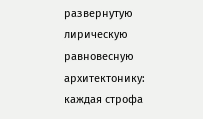развернутую лирическую равновесную архитектонику: каждая строфа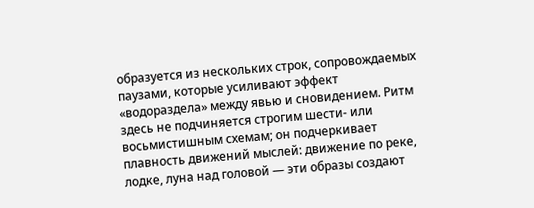образуется из нескольких строк, сопровождаемых паузами, которые усиливают эффект «водораздела» между явью и сновидением. Ритм здесь не подчиняется строгим шести- или восьмистишным схемам; он подчеркивает плавность движений мыслей: движение по реке, лодке, луна над головой — эти образы создают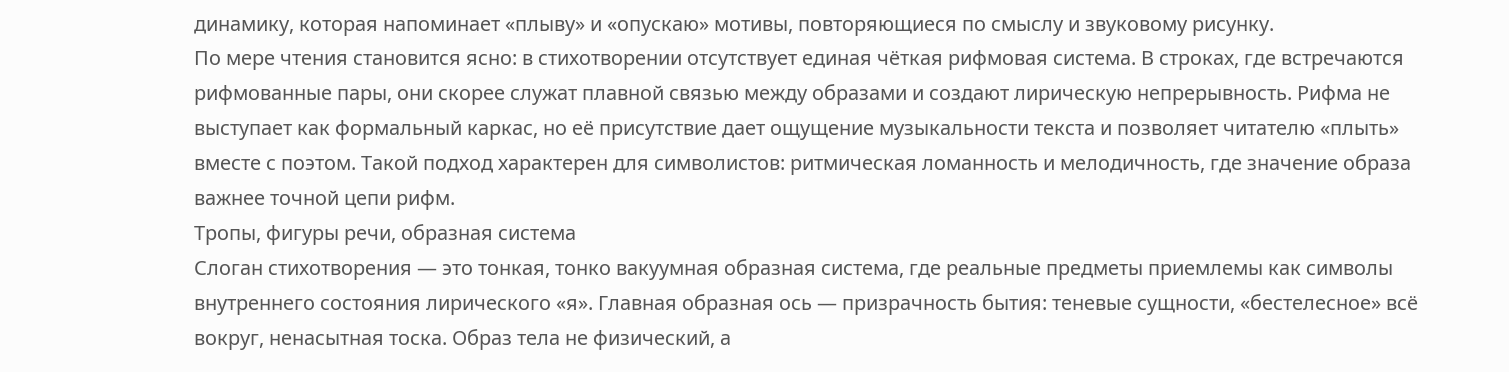динамику, которая напоминает «плыву» и «опускаю» мотивы, повторяющиеся по смыслу и звуковому рисунку.
По мере чтения становится ясно: в стихотворении отсутствует единая чёткая рифмовая система. В строках, где встречаются рифмованные пары, они скорее служат плавной связью между образами и создают лирическую непрерывность. Рифма не выступает как формальный каркас, но её присутствие дает ощущение музыкальности текста и позволяет читателю «плыть» вместе с поэтом. Такой подход характерен для символистов: ритмическая ломанность и мелодичность, где значение образа важнее точной цепи рифм.
Тропы, фигуры речи, образная система
Слоган стихотворения — это тонкая, тонко вакуумная образная система, где реальные предметы приемлемы как символы внутреннего состояния лирического «я». Главная образная ось — призрачность бытия: теневые сущности, «бестелесное» всё вокруг, ненасытная тоска. Образ тела не физический, а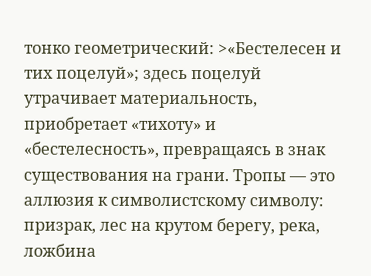тонко геометрический: >«Бестелесен и тих поцелуй»; здесь поцелуй утрачивает материальность, приобретает «тихоту» и «бестелесность», превращаясь в знак существования на грани. Тропы — это аллюзия к символистскому символу: призрак, лес на крутом берегу, река, ложбина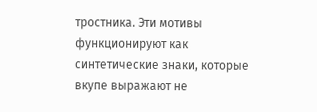тростника. Эти мотивы функционируют как синтетические знаки, которые вкупе выражают не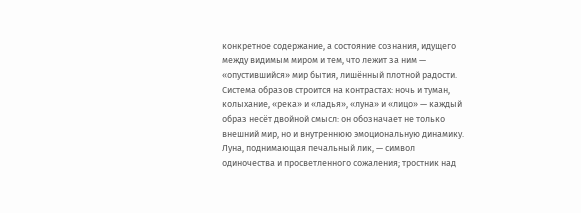конкретное содержание, а состояние сознания, идущего между видимым миром и тем, что лежит за ним — «опустившийся» мир бытия, лишённый плотной радости.
Система образов строится на контрастах: ночь и туман, колыхание, «рекa» и «ладья», «луна» и «лицо» — каждый образ несёт двойной смысл: он обозначает не только внешний мир, но и внутреннюю эмоциональную динамику. Луна, поднимающая печальный лик, — символ одиночества и просветленного сожаления; тростник над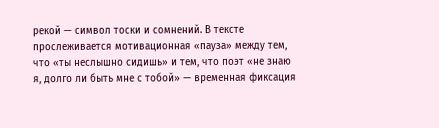рекой — символ тоски и сомнений. В тексте прослеживается мотивационная «пауза» между тем, что «ты неслышно сидишь» и тем, что поэт «не знаю я, долго ли быть мне с тобой» — временная фиксация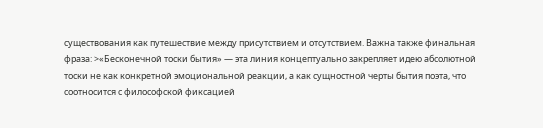существования как путешествие между присутствием и отсутствием. Важна также финальная фраза: >«Бесконечной тоски бытия» — эта линия концептуально закрепляет идею абсолютной тоски не как конкретной эмоциональной реакции, а как сущностной черты бытия поэта, что соотносится с философской фиксацией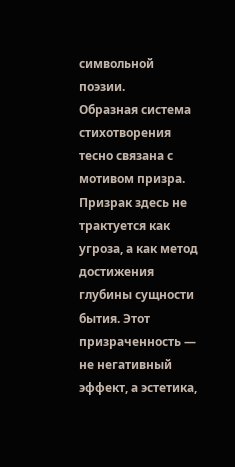символьной поэзии.
Образная система стихотворения тесно связана с мотивом призра. Призрак здесь не трактуется как угроза, а как метод достижения глубины сущности бытия. Этот призраченность — не негативный эффект, а эстетика,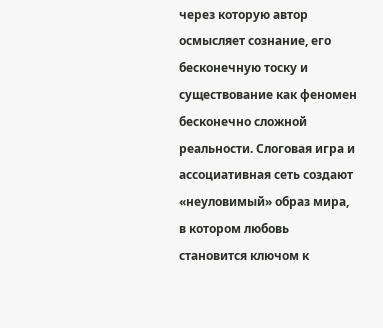через которую автор осмысляет сознание, его бесконечную тоску и существование как феномен бесконечно сложной реальности. Слоговая игра и ассоциативная сеть создают «неуловимый» образ мира, в котором любовь становится ключом к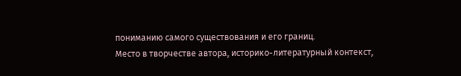пониманию самого существования и его границ.
Место в творчестве автора, историко-литературный контекст,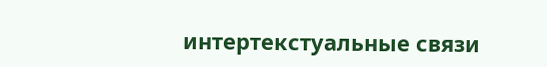интертекстуальные связи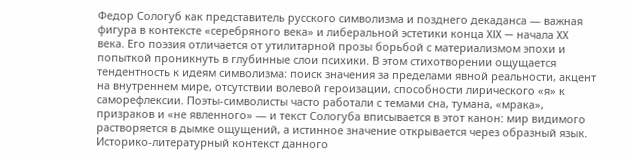Федор Сологуб как представитель русского символизма и позднего декаданса — важная фигура в контексте «серебряного века» и либеральной эстетики конца XIX — начала XX века. Его поэзия отличается от утилитарной прозы борьбой с материализмом эпохи и попыткой проникнуть в глубинные слои психики. В этом стихотворении ощущается тендентность к идеям символизма: поиск значения за пределами явной реальности, акцент на внутреннем мире, отсутствии волевой героизации, способности лирического «я» к саморефлексии. Поэты-символисты часто работали с темами сна, тумана, «мрака», призраков и «не явленного» — и текст Сологуба вписывается в этот канон: мир видимого растворяется в дымке ощущений, а истинное значение открывается через образный язык.
Историко-литературный контекст данного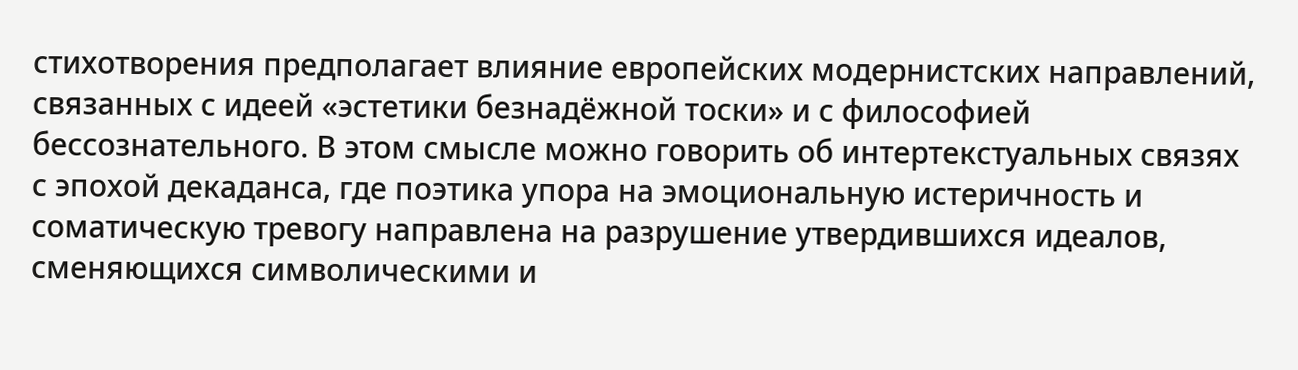стихотворения предполагает влияние европейских модернистских направлений, связанных с идеей «эстетики безнадёжной тоски» и с философией бессознательного. В этом смысле можно говорить об интертекстуальных связях с эпохой декаданса, где поэтика упора на эмоциональную истеричность и соматическую тревогу направлена на разрушение утвердившихся идеалов, сменяющихся символическими и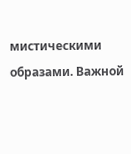мистическими образами. Важной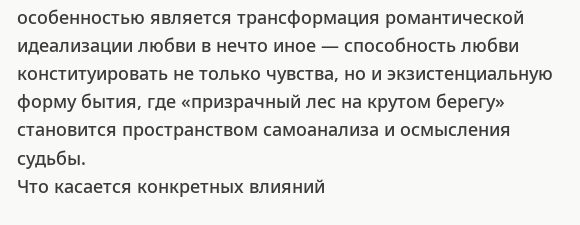особенностью является трансформация романтической идеализации любви в нечто иное — способность любви конституировать не только чувства, но и экзистенциальную форму бытия, где «призрачный лес на крутом берегу» становится пространством самоанализа и осмысления судьбы.
Что касается конкретных влияний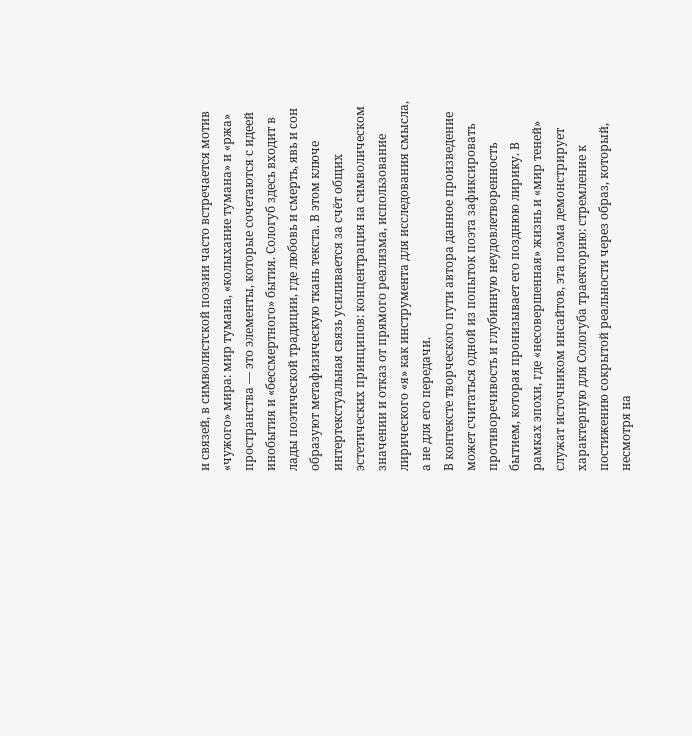и связей, в символистской поэзии часто встречается мотив «чужого» мира: мир тумана, «колыхание тумана» и «ржа» пространства — это элементы, которые сочетаются с идеей инобытия и «бессмертного» бытия. Сологуб здесь входит в лады поэтической традиции, где любовь и смерть, явь и сон образуют метафизическую ткань текста. В этом ключе интертекстуальная связь усиливается за счёт общих эстетических принципов: концентрация на символическом значении и отказ от прямого реализма, использование лирического «я» как инструмента для исследования смысла, а не для его передачи.
В контексте творческого пути автора данное произведение может считаться одной из попыток поэта зафиксировать противоречивость и глубинную неудовлетворенность бытием, которая пронизывает его позднюю лирику. В рамках эпохи, где «несовершенная» жизнь и «мир теней» служат источником инсайтов, эта поэма демонстрирует характерную для Сологуба траекторию: стремление к постижению сокрытой реальности через образ, который, несмотря на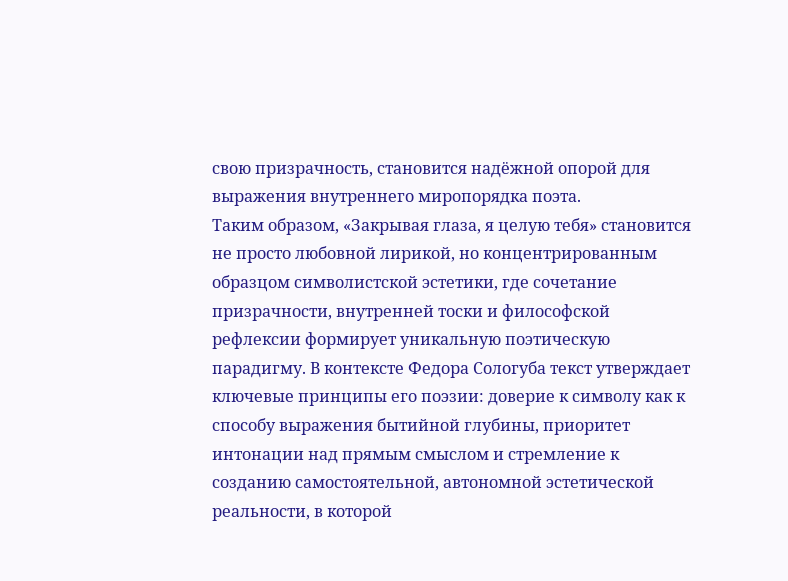свою призрачность, становится надёжной опорой для выражения внутреннего миропорядка поэта.
Таким образом, «Закрывая глаза, я целую тебя» становится не просто любовной лирикой, но концентрированным образцом символистской эстетики, где сочетание призрачности, внутренней тоски и философской рефлексии формирует уникальную поэтическую парадигму. В контексте Федора Сологуба текст утверждает ключевые принципы его поэзии: доверие к символу как к способу выражения бытийной глубины, приоритет интонации над прямым смыслом и стремление к созданию самостоятельной, автономной эстетической реальности, в которой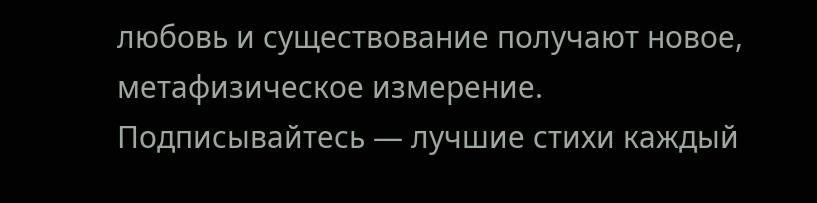любовь и существование получают новое, метафизическое измерение.
Подписывайтесь — лучшие стихи каждый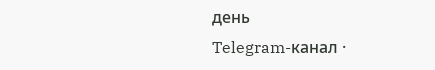день
Telegram-канал ·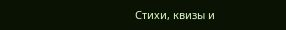Стихи, квизы и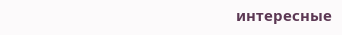интересные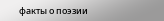факты о поэзии